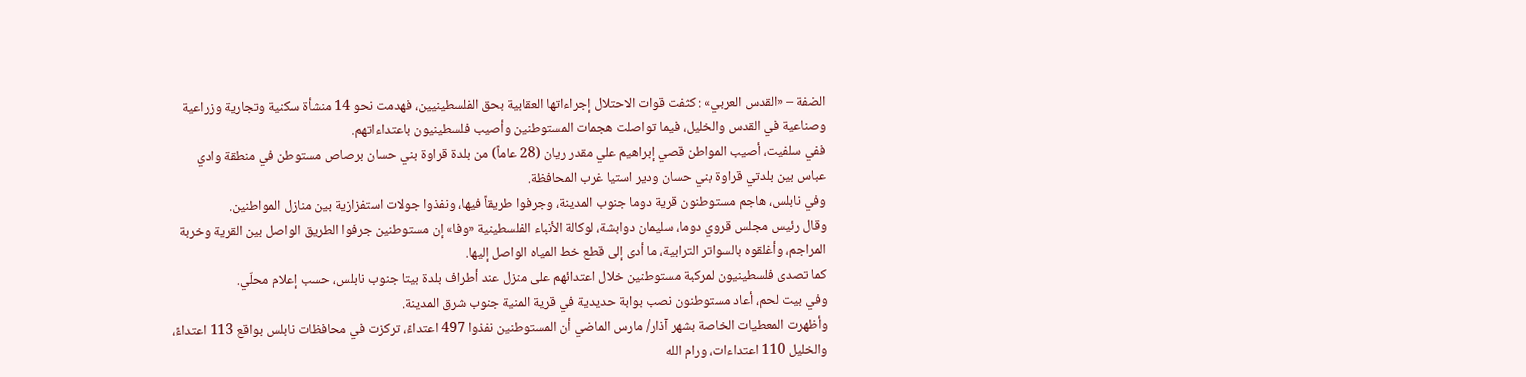الضفة – «القدس العربي» : كثفت قوات الاحتلال إجراءاتها العقابية بحق الفلسطينيين، فهدمت نحو 14 منشأة سكنية وتجارية وزراعية وصناعية في القدس والخليل، فيما تواصلت هجمات المستوطنين وأصيب فلسطينيون باعتداءاتهم.
ففي سلفيت، أصيب المواطن قصي إبراهيم علي مقدر ريان (28 عاماً) من بلدة قراوة بني حسان برصاص مستوطن في منطقة وادي عباس بين بلدتي قراوة بني حسان ودير استيا غرب المحافظة.
وفي نابلس، هاجم مستوطنون قرية دوما جنوب المدينة، وجرفوا طريقاً فيها، ونفذوا جولات استفزازية بين منازل المواطنين.
وقال رئيس مجلس قروي دوما، سليمان دوابشة، لوكالة الأنباء الفلسطينية «وفا» إن مستوطنين جرفوا الطريق الواصل بين القرية وخربة المراجم، وأغلقوه بالسواتر الترابية، ما أدى إلى قطع خط المياه الواصل إليها.
كما تصدى فلسطينيون لمركبة مستوطنين خلال اعتدائهم على منزل عند أطراف بلدة بيتا جنوب نابلس، حسب إعلام محلّي.
وفي بيت لحم، أعاد مستوطنون نصب بوابة حديدية في قرية المنية جنوب شرق المدينة.
وأظهرت المعطيات الخاصة بشهر آذار/ مارس الماضي أن المستوطنين نفذوا 497 اعتداءً، تركزت في محافظات نابلس بواقع 113 اعتداءً، والخليل 110 اعتداءات، ورام الله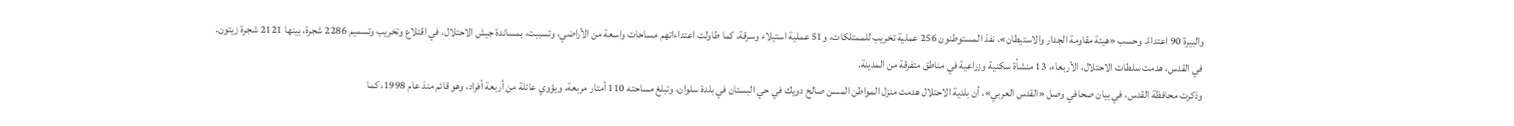والبيرة 90 اعتداءً. وحسب «هيئة مقاومة الجدار والاستيطان»، نفذ المستوطنون 256 عملية تخريب للممتلكات، و51 عملية استيلاء وسرقة، كما طاولت اعتداءاتهم مساحات واسعة من الأراضي، وتسببت، بمساندة جيش الاحتلال، في اقتلاع وتخريب وتسميم 2286 شجرة، بينها 2121 شجرة زيتون.
في القدس، هدمت سلطات الاحتلال، الأربعاء، 13 منشأة سكنية وزراعية في مناطق متفرقة من المدينة.
وذكرت محافظة القدس، في بيان صحافي وصل «القدس العربي»، أن بلدية الاحتلال هدمت منزل المواطن المسن صالح دويك في حي البستان في بلدة سلوان، وتبلغ مساحته 110 أمتار مربعة، ويؤوي عائلة من أربعة أفراد، وهو قائم منذ عام 1998، كما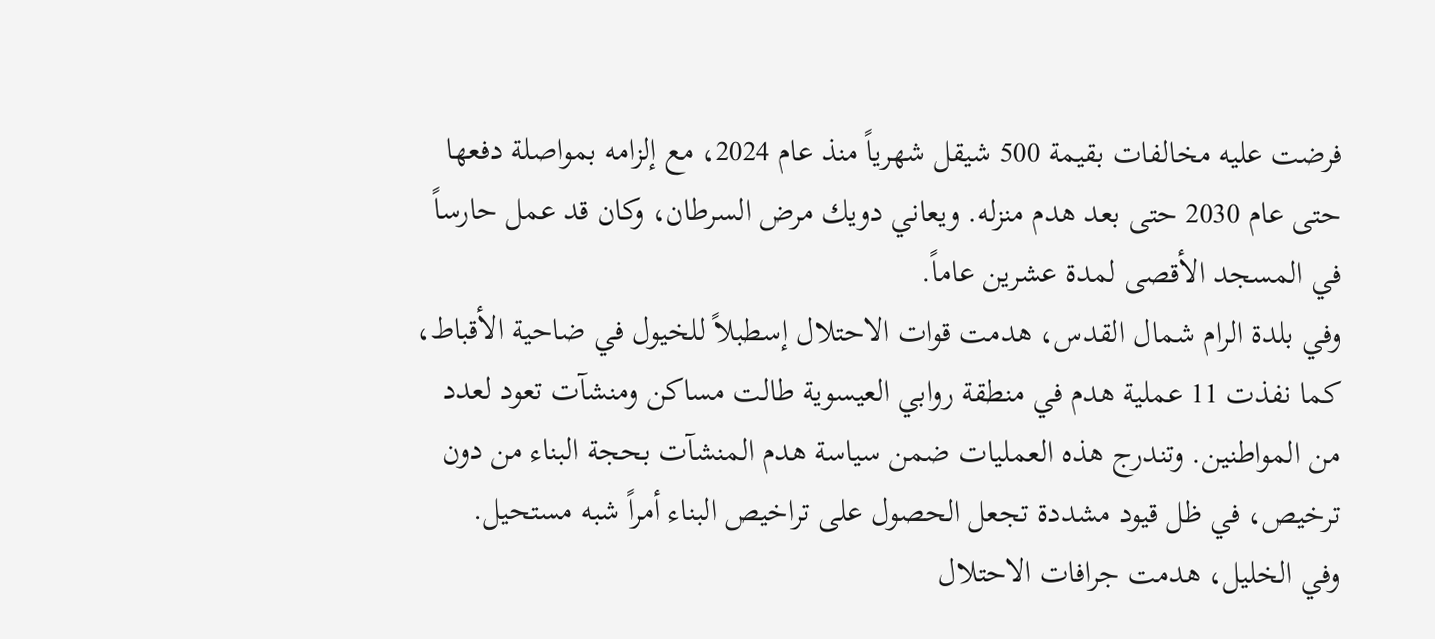فرضت عليه مخالفات بقيمة 500 شيقل شهرياً منذ عام 2024، مع إلزامه بمواصلة دفعها حتى عام 2030 حتى بعد هدم منزله. ويعاني دويك مرض السرطان، وكان قد عمل حارساً في المسجد الأقصى لمدة عشرين عاماً.
وفي بلدة الرام شمال القدس، هدمت قوات الاحتلال إسطبلاً للخيول في ضاحية الأقباط، كما نفذت 11 عملية هدم في منطقة روابي العيسوية طالت مساكن ومنشآت تعود لعدد من المواطنين. وتندرج هذه العمليات ضمن سياسة هدم المنشآت بحجة البناء من دون ترخيص، في ظل قيود مشددة تجعل الحصول على تراخيص البناء أمراً شبه مستحيل.
وفي الخليل، هدمت جرافات الاحتلال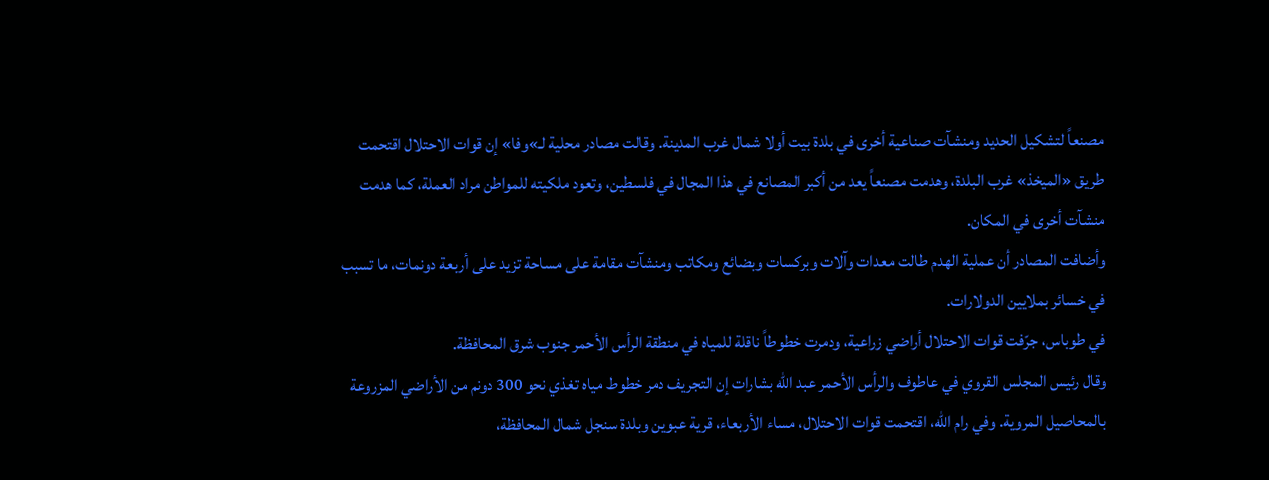مصنعاً لتشكيل الحديد ومنشآت صناعية أخرى في بلدة بيت أولا شمال غرب المدينة. وقالت مصادر محلية لـ»وفا» إن قوات الاحتلال اقتحمت طريق «الميخذ» غرب البلدة، وهدمت مصنعاً يعد من أكبر المصانع في هذا المجال في فلسطين، وتعود ملكيته للمواطن مراد العملة، كما هدمت منشآت أخرى في المكان.
وأضافت المصادر أن عملية الهدم طالت معدات وآلات وبركسات وبضائع ومكاتب ومنشآت مقامة على مساحة تزيد على أربعة دونمات، ما تسبب في خسائر بملايين الدولارات.
في طوباس، جرّفت قوات الاحتلال أراضي زراعية، ودمرت خطوطاً ناقلة للمياه في منطقة الرأس الأحمر جنوب شرق المحافظة.
وقال رئيس المجلس القروي في عاطوف والرأس الأحمر عبد الله بشارات إن التجريف دمر خطوط مياه تغذي نحو 300 دونم من الأراضي المزروعة بالمحاصيل المروية. وفي رام الله، اقتحمت قوات الاحتلال، مساء الأربعاء، قرية عبوين وبلدة سنجل شمال المحافظة،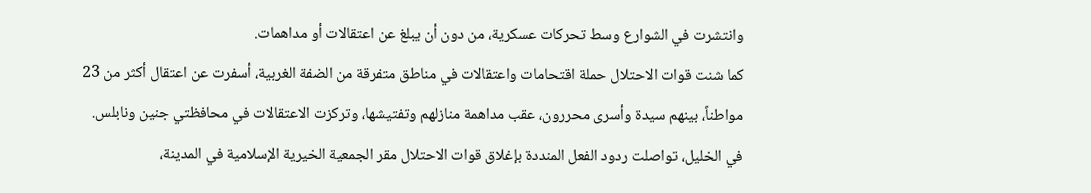وانتشرت في الشوارع وسط تحركات عسكرية، من دون أن يبلغ عن اعتقالات أو مداهمات.
كما شنت قوات الاحتلال حملة اقتحامات واعتقالات في مناطق متفرقة من الضفة الغربية، أسفرت عن اعتقال أكثر من 23 مواطناً، بينهم سيدة وأسرى محررون، عقب مداهمة منازلهم وتفتيشها، وتركزت الاعتقالات في محافظتي جنين ونابلس.
في الخليل، تواصلت ردود الفعل المنددة بإغلاق قوات الاحتلال مقر الجمعية الخيرية الإسلامية في المدينة،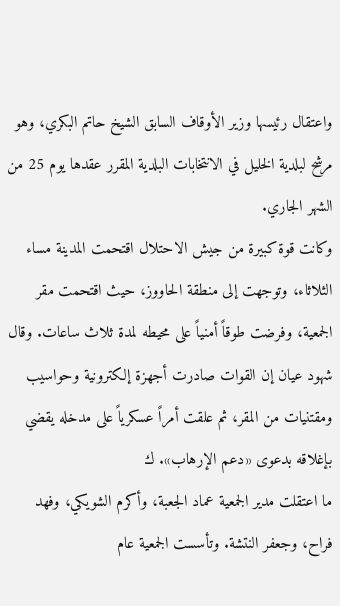واعتقال رئيسها وزير الأوقاف السابق الشيخ حاتم البكري، وهو مرشح لبلدية الخليل في الانتخابات البلدية المقرر عقدها يوم 25 من الشهر الجاري.
وكانت قوة كبيرة من جيش الاحتلال اقتحمت المدينة مساء الثلاثاء، وتوجهت إلى منطقة الحاووز، حيث اقتحمت مقر الجمعية، وفرضت طوقاً أمنياً على محيطه لمدة ثلاث ساعات. وقال شهود عيان إن القوات صادرت أجهزة إلكترونية وحواسيب ومقتنيات من المقر، ثم علقت أمراً عسكرياً على مدخله يقضي بإغلاقه بدعوى «دعم الإرهاب». ك
ما اعتقلت مدير الجمعية عماد الجعبة، وأكرم الشويكي، وفهد فراح، وجعفر النتشة. وتأسست الجمعية عام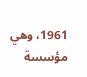1961، وهي مؤسسة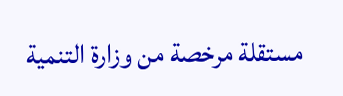مستقلة مرخصة من وزارة التنمية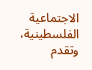الاجتماعية الفلسطينية، وتقدم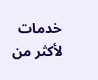خدمات لأكثر من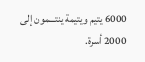6000 يتيم ويتيمة ينتـــمون إلى 2000 أسرة.